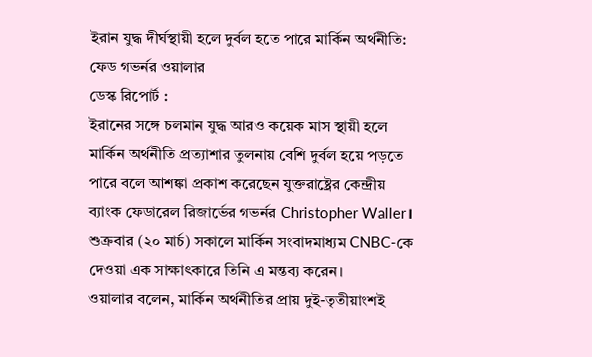ইরান যুদ্ধ দীর্ঘস্থায়ী হলে দুর্বল হতে পারে মার্কিন অর্থনীতি: ফেড গভর্নর ওয়ালার
ডেস্ক রিপোর্ট :
ইরানের সঙ্গে চলমান যুদ্ধ আরও কয়েক মাস স্থায়ী হলে মার্কিন অর্থনীতি প্রত্যাশার তুলনায় বেশি দুর্বল হয়ে পড়তে পারে বলে আশঙ্কা প্রকাশ করেছেন যুক্তরাষ্ট্রের কেন্দ্রীয় ব্যাংক ফেডারেল রিজার্ভের গভর্নর Christopher Waller। শুক্রবার (২০ মার্চ) সকালে মার্কিন সংবাদমাধ্যম CNBC-কে দেওয়া এক সাক্ষাৎকারে তিনি এ মন্তব্য করেন।
ওয়ালার বলেন, মার্কিন অর্থনীতির প্রায় দুই-তৃতীয়াংশই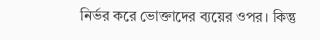নির্ভর করে ভোক্তাদের ব্যয়ের ওপর। কিন্তু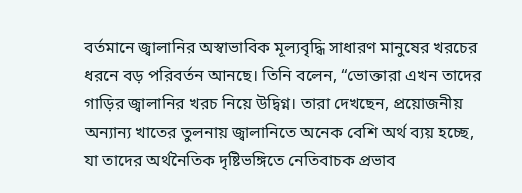বর্তমানে জ্বালানির অস্বাভাবিক মূল্যবৃদ্ধি সাধারণ মানুষের খরচের ধরনে বড় পরিবর্তন আনছে। তিনি বলেন, “ভোক্তারা এখন তাদের গাড়ির জ্বালানির খরচ নিয়ে উদ্বিগ্ন। তারা দেখছেন, প্রয়োজনীয় অন্যান্য খাতের তুলনায় জ্বালানিতে অনেক বেশি অর্থ ব্যয় হচ্ছে, যা তাদের অর্থনৈতিক দৃষ্টিভঙ্গিতে নেতিবাচক প্রভাব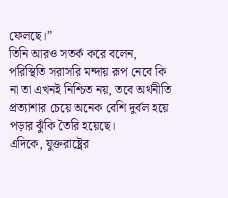ফেলছে।”
তিনি আরও সতর্ক করে বলেন, পরিস্থিতি সরাসরি মন্দায় রূপ নেবে কি না তা এখনই নিশ্চিত নয়, তবে অর্থনীতি প্রত্যাশার চেয়ে অনেক বেশি দুর্বল হয়ে পড়ার ঝুঁকি তৈরি হয়েছে।
এদিকে, যুক্তরাষ্ট্রের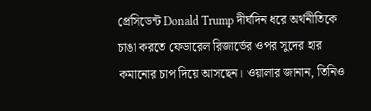প্রেসিডেন্ট Donald Trump দীর্ঘদিন ধরে অর্থনীতিকে চাঙা করতে ফেডারেল রিজার্ভের ওপর সুদের হার কমানোর চাপ দিয়ে আসছেন। ওয়ালার জানান, তিনিও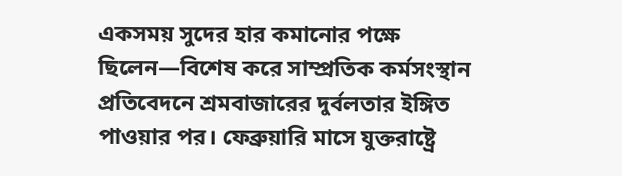একসময় সুদের হার কমানোর পক্ষে ছিলেন—বিশেষ করে সাম্প্রতিক কর্মসংস্থান প্রতিবেদনে শ্রমবাজারের দুর্বলতার ইঙ্গিত পাওয়ার পর। ফেব্রুয়ারি মাসে যুক্তরাষ্ট্রে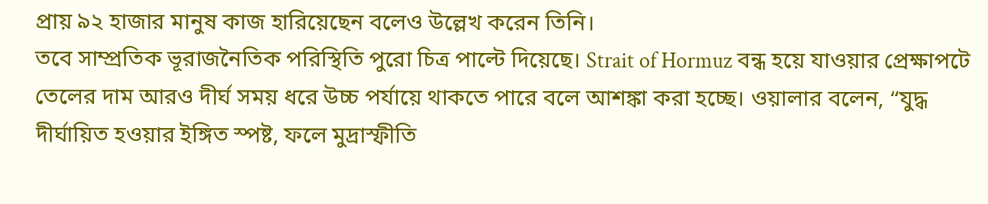প্রায় ৯২ হাজার মানুষ কাজ হারিয়েছেন বলেও উল্লেখ করেন তিনি।
তবে সাম্প্রতিক ভূরাজনৈতিক পরিস্থিতি পুরো চিত্র পাল্টে দিয়েছে। Strait of Hormuz বন্ধ হয়ে যাওয়ার প্রেক্ষাপটে তেলের দাম আরও দীর্ঘ সময় ধরে উচ্চ পর্যায়ে থাকতে পারে বলে আশঙ্কা করা হচ্ছে। ওয়ালার বলেন, “যুদ্ধ দীর্ঘায়িত হওয়ার ইঙ্গিত স্পষ্ট, ফলে মুদ্রাস্ফীতি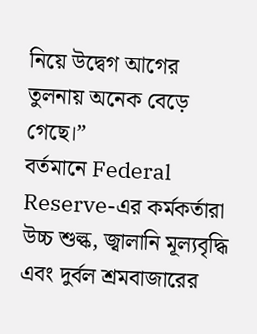নিয়ে উদ্বেগ আগের তুলনায় অনেক বেড়ে গেছে।”
বর্তমানে Federal Reserve-এর কর্মকর্তারা উচ্চ শুল্ক, জ্বালানি মূল্যবৃদ্ধি এবং দুর্বল শ্রমবাজারের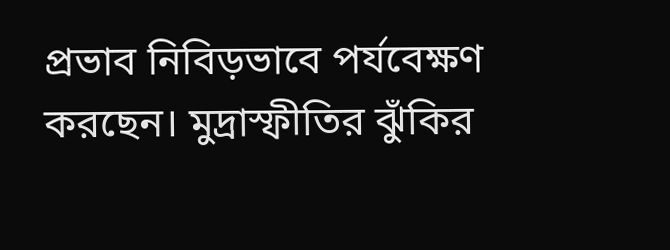প্রভাব নিবিড়ভাবে পর্যবেক্ষণ করছেন। মুদ্রাস্ফীতির ঝুঁকির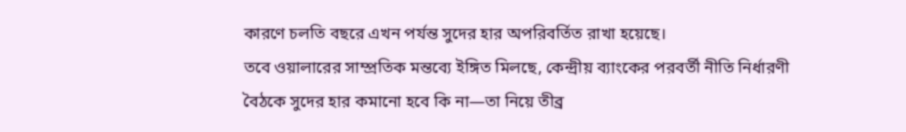কারণে চলতি বছরে এখন পর্যন্ত সুদের হার অপরিবর্তিত রাখা হয়েছে।
তবে ওয়ালারের সাম্প্রতিক মন্তব্যে ইঙ্গিত মিলছে, কেন্দ্রীয় ব্যাংকের পরবর্তী নীতি নির্ধারণী বৈঠকে সুদের হার কমানো হবে কি না—তা নিয়ে তীব্র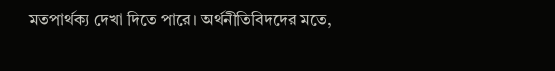মতপার্থক্য দেখা দিতে পারে। অর্থনীতিবিদদের মতে,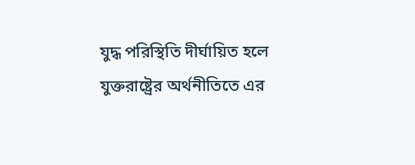যুদ্ধ পরিস্থিতি দীর্ঘায়িত হলে যুক্তরাষ্ট্রের অর্থনীতিতে এর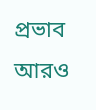প্রভাব আরও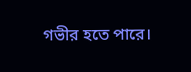গভীর হতে পারে।